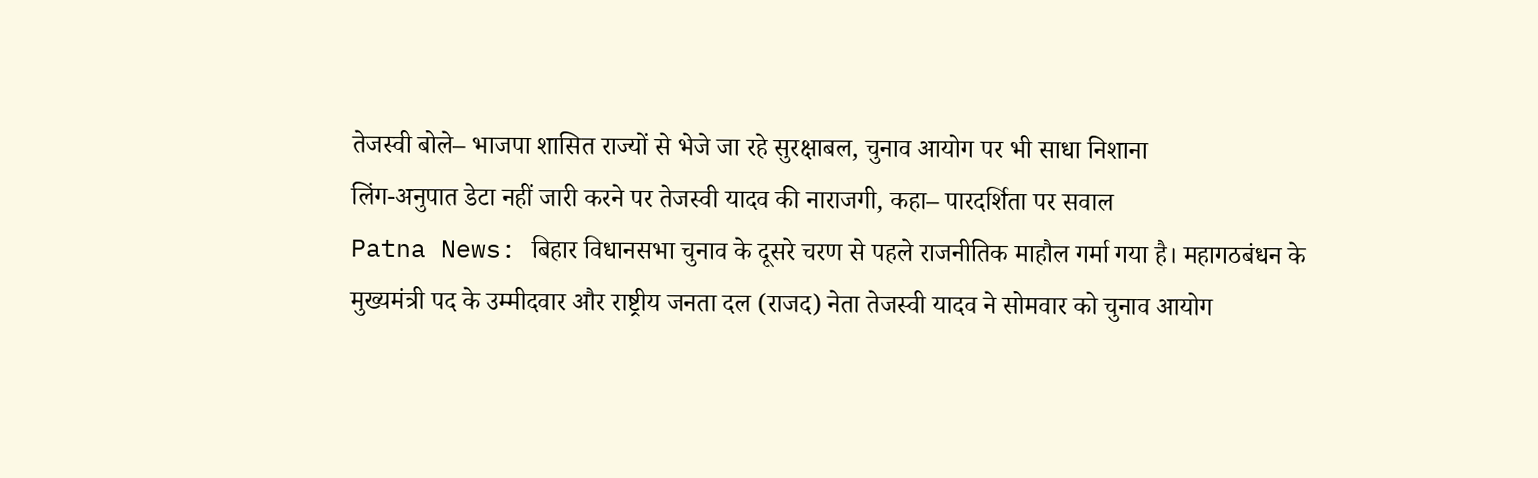तेजस्वी बोले– भाजपा शासित राज्यों से भेजे जा रहे सुरक्षाबल, चुनाव आयोग पर भी साधा निशाना
लिंग-अनुपात डेटा नहीं जारी करने पर तेजस्वी यादव की नाराजगी, कहा– पारदर्शिता पर सवाल
Patna News: बिहार विधानसभा चुनाव के दूसरे चरण से पहले राजनीतिक माहौल गर्मा गया है। महागठबंधन के मुख्यमंत्री पद के उम्मीदवार और राष्ट्रीय जनता दल (राजद) नेता तेजस्वी यादव ने सोमवार को चुनाव आयोग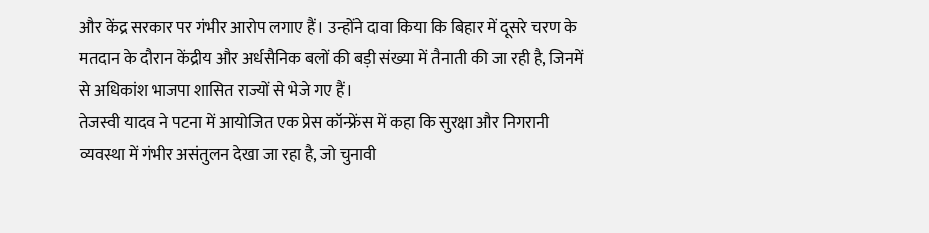और केंद्र सरकार पर गंभीर आरोप लगाए हैं। उन्होंने दावा किया कि बिहार में दूसरे चरण के मतदान के दौरान केंद्रीय और अर्धसैनिक बलों की बड़ी संख्या में तैनाती की जा रही है, जिनमें से अधिकांश भाजपा शासित राज्यों से भेजे गए हैं।
तेजस्वी यादव ने पटना में आयोजित एक प्रेस कॉन्फ्रेंस में कहा कि सुरक्षा और निगरानी व्यवस्था में गंभीर असंतुलन देखा जा रहा है, जो चुनावी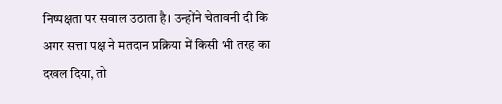निष्पक्षता पर सवाल उठाता है। उन्होंने चेतावनी दी कि अगर सत्ता पक्ष ने मतदान प्रक्रिया में किसी भी तरह का दखल दिया, तो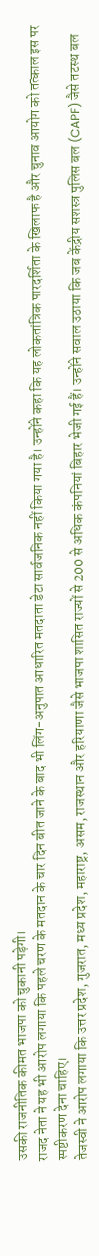उसकी राजनीतिक कीमत भाजपा को चुकानी पड़ेगी।
राजद नेता ने यह भी आरोप लगाया कि पहले चरण के मतदान के चार दिन बीत जाने के बाद भी लिंग-अनुपात आधारित मतदाता डेटा सार्वजनिक नहीं किया गया है। उन्होंने कहा कि यह लोकतांत्रिक पारदर्शिता के खिलाफ है और चुनाव आयोग को तत्काल इस पर स्पष्टीकरण देना चाहिए।
तेजस्वी ने आरोप लगाया कि उत्तर प्रदेश, गुजरात, मध्य प्रदेश, महाराष्ट्र, असम, राजस्थान और हरियाणा जैसे भाजपा शासित राज्यों से 200 से अधिक कंपनियां बिहार भेजी गई हैं। उन्होंने सवाल उठाया कि जब केंद्रीय सशस्त्र पुलिस बल (CAPF) जैसे तटस्थ बल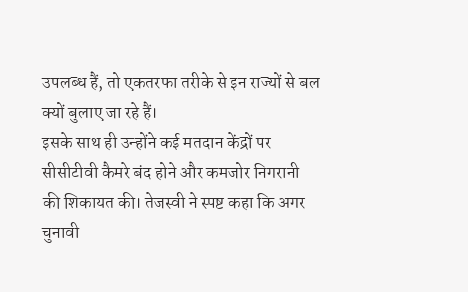उपलब्ध हैं, तो एकतरफा तरीके से इन राज्यों से बल क्यों बुलाए जा रहे हैं।
इसके साथ ही उन्होंने कई मतदान केंद्रों पर सीसीटीवी कैमरे बंद होने और कमजोर निगरानी की शिकायत की। तेजस्वी ने स्पष्ट कहा कि अगर चुनावी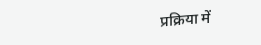प्रक्रिया में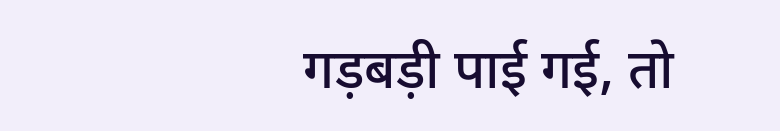गड़बड़ी पाई गई, तो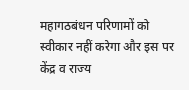महागठबंधन परिणामों को स्वीकार नहीं करेगा और इस पर केंद्र व राज्य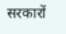सरकारों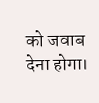को जवाब देना होगा।